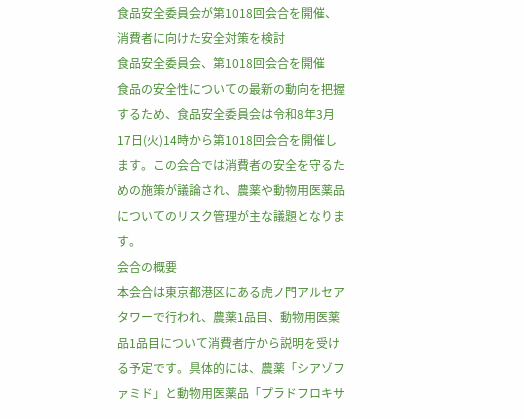食品安全委員会が第1018回会合を開催、消費者に向けた安全対策を検討
食品安全委員会、第1018回会合を開催
食品の安全性についての最新の動向を把握するため、食品安全委員会は令和8年3月17日(火)14時から第1018回会合を開催します。この会合では消費者の安全を守るための施策が議論され、農薬や動物用医薬品についてのリスク管理が主な議題となります。
会合の概要
本会合は東京都港区にある虎ノ門アルセアタワーで行われ、農薬1品目、動物用医薬品1品目について消費者庁から説明を受ける予定です。具体的には、農薬「シアゾファミド」と動物用医薬品「プラドフロキサ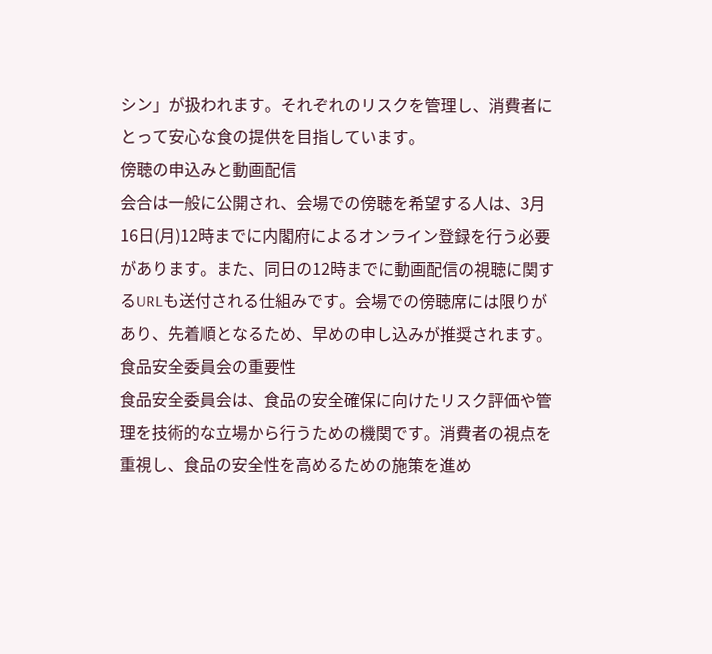シン」が扱われます。それぞれのリスクを管理し、消費者にとって安心な食の提供を目指しています。
傍聴の申込みと動画配信
会合は一般に公開され、会場での傍聴を希望する人は、3月16日(月)12時までに内閣府によるオンライン登録を行う必要があります。また、同日の12時までに動画配信の視聴に関するURLも送付される仕組みです。会場での傍聴席には限りがあり、先着順となるため、早めの申し込みが推奨されます。
食品安全委員会の重要性
食品安全委員会は、食品の安全確保に向けたリスク評価や管理を技術的な立場から行うための機関です。消費者の視点を重視し、食品の安全性を高めるための施策を進め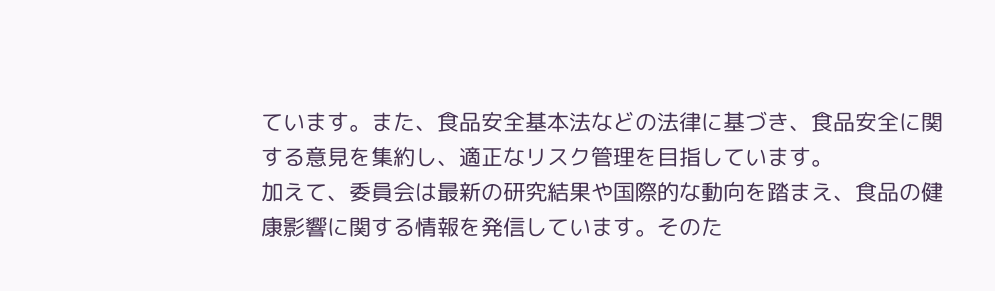ています。また、食品安全基本法などの法律に基づき、食品安全に関する意見を集約し、適正なリスク管理を目指しています。
加えて、委員会は最新の研究結果や国際的な動向を踏まえ、食品の健康影響に関する情報を発信しています。そのた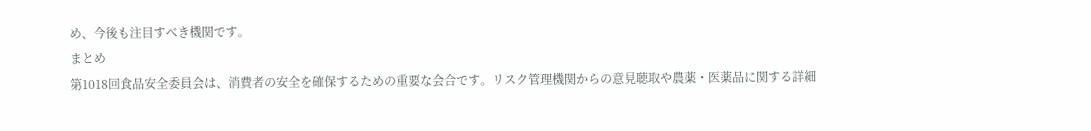め、今後も注目すべき機関です。
まとめ
第1018回食品安全委員会は、消費者の安全を確保するための重要な会合です。リスク管理機関からの意見聴取や農薬・医薬品に関する詳細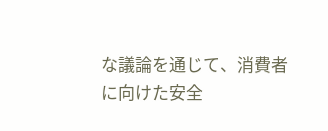な議論を通じて、消費者に向けた安全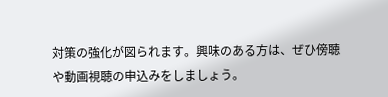対策の強化が図られます。興味のある方は、ぜひ傍聴や動画視聴の申込みをしましょう。